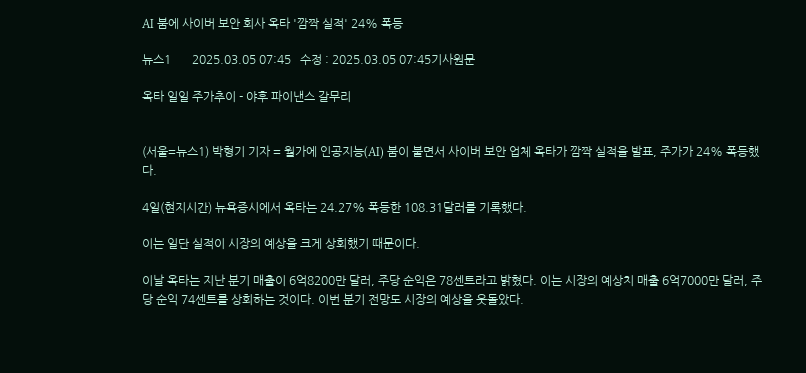AI 붐에 사이버 보안 회사 옥타 '깜짝 실적' 24% 폭등

뉴스1       2025.03.05 07:45   수정 : 2025.03.05 07:45기사원문

옥타 일일 주가추이 - 야후 파이낸스 갈무리


(서울=뉴스1) 박형기 기자 = 월가에 인공지능(AI) 붐이 불면서 사이버 보안 업체 옥타가 깜짝 실적을 발표, 주가가 24% 폭등했다.

4일(현지시간) 뉴욕증시에서 옥타는 24.27% 폭등한 108.31달러를 기록했다.

이는 일단 실적이 시장의 예상을 크게 상회했기 때문이다.

이날 옥타는 지난 분기 매출이 6억8200만 달러, 주당 순익은 78센트라고 밝혔다. 이는 시장의 예상치 매출 6억7000만 달러, 주당 순익 74센트를 상회하는 것이다. 이번 분기 전망도 시장의 예상을 웃돌았다.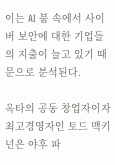이는 AI 붐 속에서 사이버 보안에 대한 기업들의 지출이 늘고 있기 때문으로 분석된다.

옥타의 공동 창업자이자 최고경영자인 토드 맥키넌은 야후 파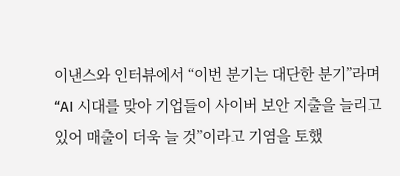이낸스와 인터뷰에서 “이번 분기는 대단한 분기”라며 “AI 시대를 맞아 기업들이 사이버 보안 지출을 늘리고 있어 매출이 더욱 늘 것”이라고 기염을 토했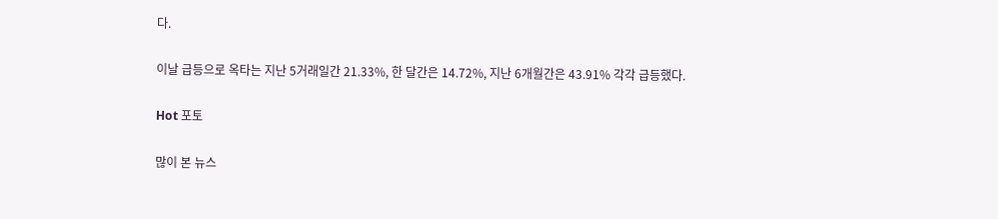다.

이날 급등으로 옥타는 지난 5거래일간 21.33%, 한 달간은 14.72%, 지난 6개월간은 43.91% 각각 급등했다.

Hot 포토

많이 본 뉴스